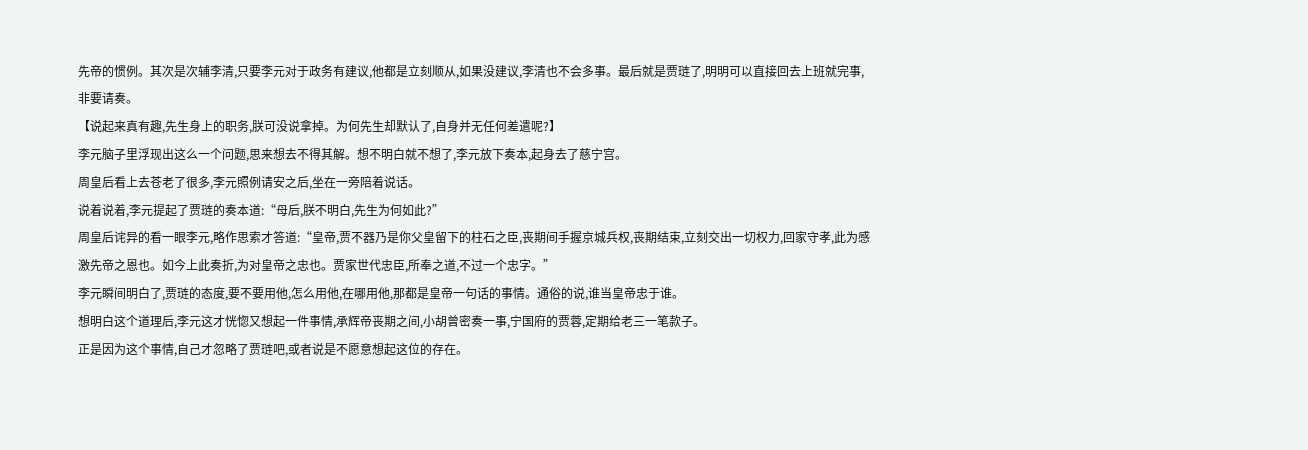先帝的惯例。其次是次辅李清,只要李元对于政务有建议,他都是立刻顺从,如果没建议,李清也不会多事。最后就是贾琏了,明明可以直接回去上班就完事,非要请奏。
【说起来真有趣,先生身上的职务,朕可没说拿掉。为何先生却默认了,自身并无任何差遣呢?】
李元脑子里浮现出这么一个问题,思来想去不得其解。想不明白就不想了,李元放下奏本,起身去了慈宁宫。
周皇后看上去苍老了很多,李元照例请安之后,坐在一旁陪着说话。
说着说着,李元提起了贾琏的奏本道:“母后,朕不明白,先生为何如此?”
周皇后诧异的看一眼李元,略作思索才答道:“皇帝,贾不器乃是你父皇留下的柱石之臣,丧期间手握京城兵权,丧期结束,立刻交出一切权力,回家守孝,此为感激先帝之恩也。如今上此奏折,为对皇帝之忠也。贾家世代忠臣,所奉之道,不过一个忠字。”
李元瞬间明白了,贾琏的态度,要不要用他,怎么用他,在哪用他,那都是皇帝一句话的事情。通俗的说,谁当皇帝忠于谁。
想明白这个道理后,李元这才恍惚又想起一件事情,承辉帝丧期之间,小胡曾密奏一事,宁国府的贾蓉,定期给老三一笔款子。
正是因为这个事情,自己才忽略了贾琏吧,或者说是不愿意想起这位的存在。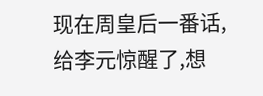现在周皇后一番话,给李元惊醒了,想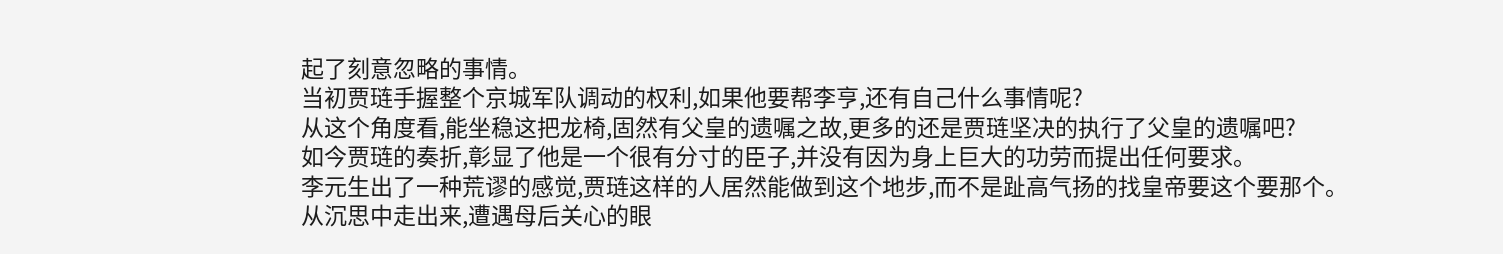起了刻意忽略的事情。
当初贾琏手握整个京城军队调动的权利,如果他要帮李亨,还有自己什么事情呢?
从这个角度看,能坐稳这把龙椅,固然有父皇的遗嘱之故,更多的还是贾琏坚决的执行了父皇的遗嘱吧?
如今贾琏的奏折,彰显了他是一个很有分寸的臣子,并没有因为身上巨大的功劳而提出任何要求。
李元生出了一种荒谬的感觉,贾琏这样的人居然能做到这个地步,而不是趾高气扬的找皇帝要这个要那个。
从沉思中走出来,遭遇母后关心的眼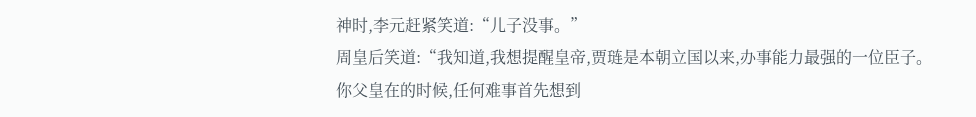神时,李元赶紧笑道:“儿子没事。”
周皇后笑道:“我知道,我想提醒皇帝,贾琏是本朝立国以来,办事能力最强的一位臣子。你父皇在的时候,任何难事首先想到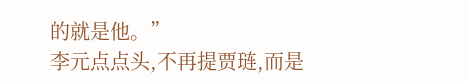的就是他。”
李元点点头,不再提贾琏,而是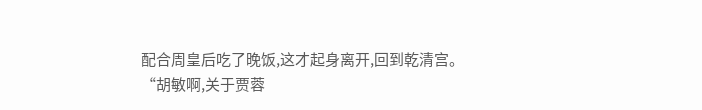配合周皇后吃了晚饭,这才起身离开,回到乾清宫。
“胡敏啊,关于贾蓉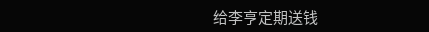给李亨定期送钱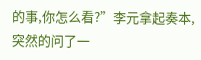的事,你怎么看?”李元拿起奏本,突然的问了一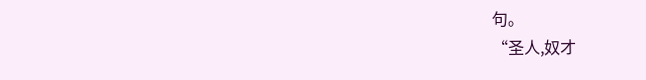句。
“圣人,奴才